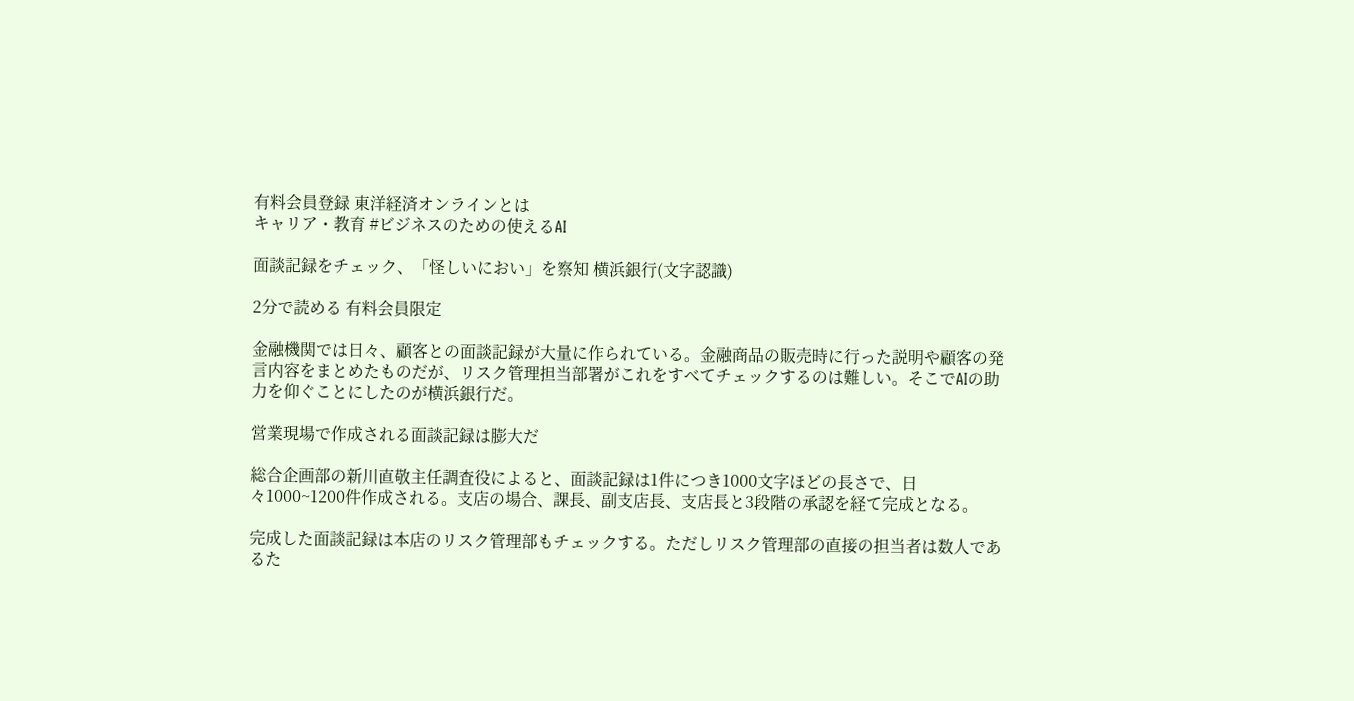有料会員登録 東洋経済オンラインとは
キャリア・教育 #ビジネスのための使えるAI

面談記録をチェック、「怪しいにおい」を察知 横浜銀行(文字認識)

2分で読める 有料会員限定

金融機関では日々、顧客との面談記録が大量に作られている。金融商品の販売時に行った説明や顧客の発言内容をまとめたものだが、リスク管理担当部署がこれをすべてチェックするのは難しい。そこでAIの助力を仰ぐことにしたのが横浜銀行だ。

営業現場で作成される面談記録は膨大だ

総合企画部の新川直敬主任調査役によると、面談記録は1件につき1000文字ほどの長さで、日々1000~1200件作成される。支店の場合、課長、副支店長、支店長と3段階の承認を経て完成となる。

完成した面談記録は本店のリスク管理部もチェックする。ただしリスク管理部の直接の担当者は数人であるた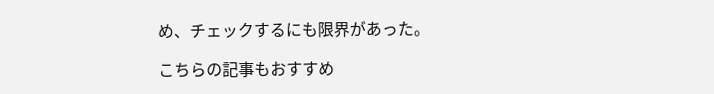め、チェックするにも限界があった。

こちらの記事もおすすめ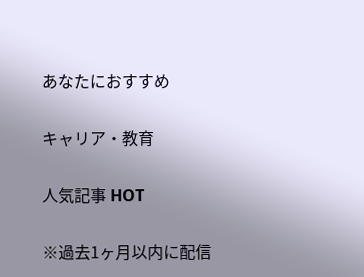あなたにおすすめ

キャリア・教育

人気記事 HOT

※過去1ヶ月以内に配信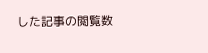した記事の閲覧数